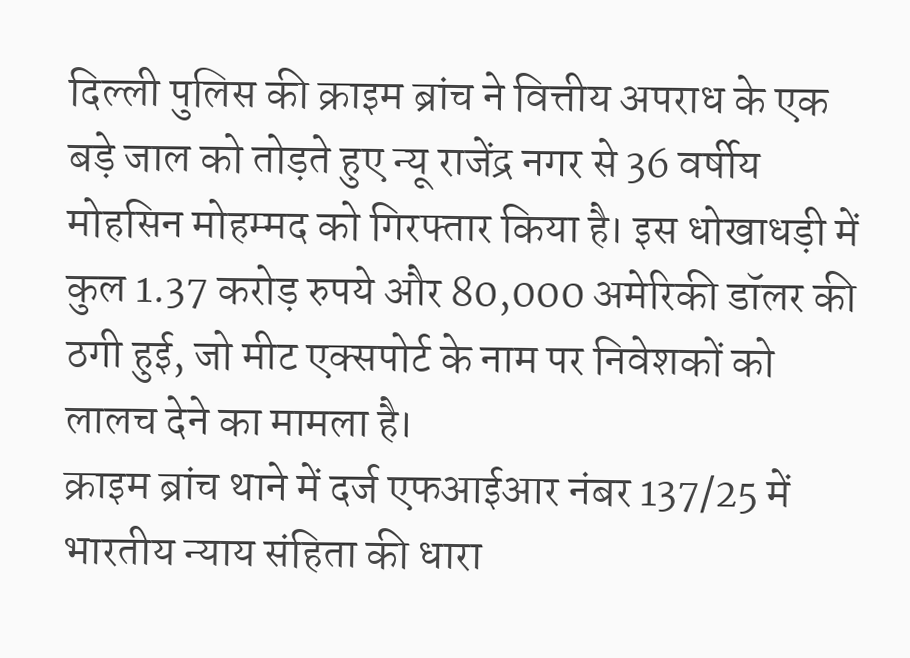दिल्ली पुलिस की क्राइम ब्रांच ने वित्तीय अपराध के एक बड़े जाल को तोड़ते हुए न्यू राजेंद्र नगर से 36 वर्षीय मोहसिन मोहम्मद को गिरफ्तार किया है। इस धोखाधड़ी में कुल 1.37 करोड़ रुपये और 80,000 अमेरिकी डॉलर की ठगी हुई, जो मीट एक्सपोर्ट के नाम पर निवेशकों को लालच देने का मामला है।
क्राइम ब्रांच थाने में दर्ज एफआईआर नंबर 137/25 में भारतीय न्याय संहिता की धारा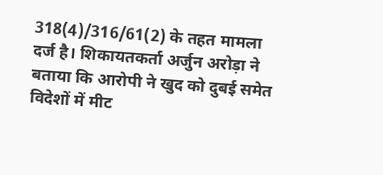318(4)/316/61(2) के तहत मामला दर्ज है। शिकायतकर्ता अर्जुन अरोड़ा ने बताया कि आरोपी ने खुद को दुबई समेत विदेशों में मीट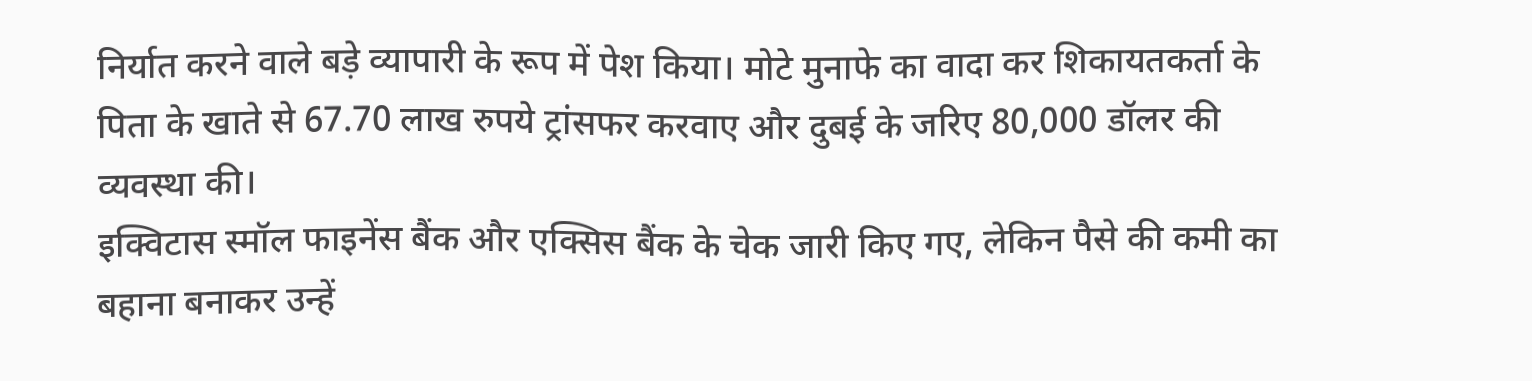निर्यात करने वाले बड़े व्यापारी के रूप में पेश किया। मोटे मुनाफे का वादा कर शिकायतकर्ता के पिता के खाते से 67.70 लाख रुपये ट्रांसफर करवाए और दुबई के जरिए 80,000 डॉलर की व्यवस्था की।
इक्विटास स्मॉल फाइनेंस बैंक और एक्सिस बैंक के चेक जारी किए गए, लेकिन पैसे की कमी का बहाना बनाकर उन्हें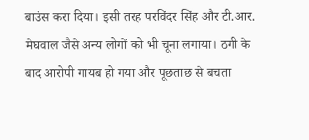बाउंस करा दिया। इसी तरह परविंदर सिंह और टी.आर. मेघवाल जैसे अन्य लोगों को भी चूना लगाया। ठगी के बाद आरोपी गायब हो गया और पूछताछ से बचता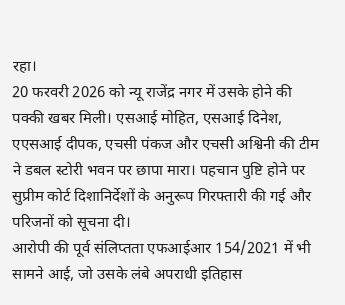रहा।
20 फरवरी 2026 को न्यू राजेंद्र नगर में उसके होने की पक्की खबर मिली। एसआई मोहित, एसआई दिनेश, एएसआई दीपक, एचसी पंकज और एचसी अश्विनी की टीम ने डबल स्टोरी भवन पर छापा मारा। पहचान पुष्टि होने पर सुप्रीम कोर्ट दिशानिर्देशों के अनुरूप गिरफ्तारी की गई और परिजनों को सूचना दी।
आरोपी की पूर्व संलिप्तता एफआईआर 154/2021 में भी सामने आई, जो उसके लंबे अपराधी इतिहास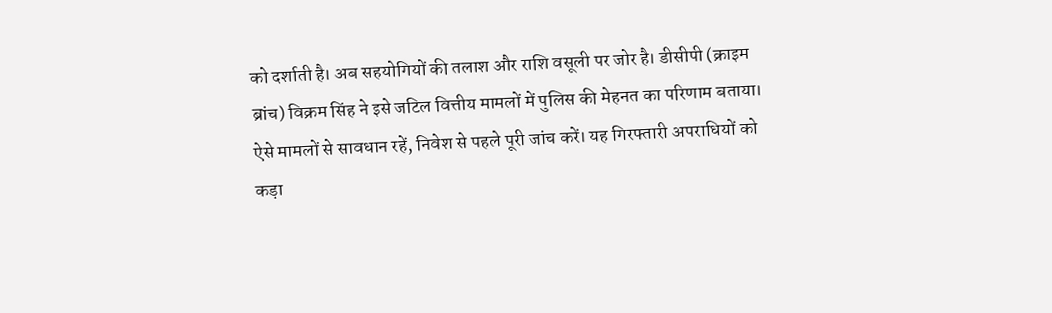को दर्शाती है। अब सहयोगियों की तलाश और राशि वसूली पर जोर है। डीसीपी (क्राइम ब्रांच) विक्रम सिंह ने इसे जटिल वित्तीय मामलों में पुलिस की मेहनत का परिणाम बताया।
ऐसे मामलों से सावधान रहें, निवेश से पहले पूरी जांच करें। यह गिरफ्तारी अपराधियों को कड़ा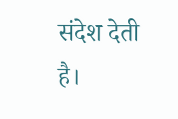संदेश देती है।